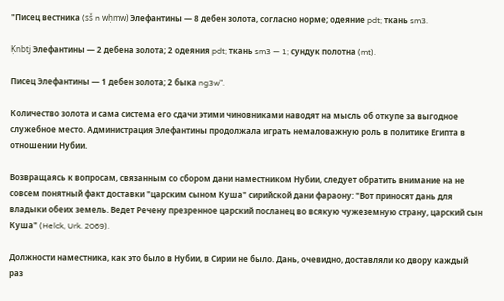"Писец вестника (sš n wḥmw) Элефантины — 8 дебен золота, согласно норме; одеяние pdt; ткань sm3.

Ḳnbtj Элефантины — 2 дебена золота; 2 одеяния pdt; ткань sm3 — 1; сундук полотна (mt).

Писец Элефантины — 1 дебен золота; 2 быка ng3w".

Количество золота и сама система его сдачи этими чиновниками наводят на мысль об откупе за выгодное служебное место. Администрация Элефантины продолжала играть немаловажную роль в политике Египта в отношении Нубии.

Возвращаясь к вопросам, связанным со сбором дани наместником Нубии, следует обратить внимание на не совсем понятный факт доставки "царским сыном Куша" сирийской дани фараону: "Вот приносят дань для владыки обеих земель. Ведет Речену презренное царский посланец во всякую чужеземную страну, царский сын Куша" (Helck, Urk. 2069).

Должности наместника, как это было в Нубии, в Сирии не было. Дань, очевидно, доставляли ко двору каждый раз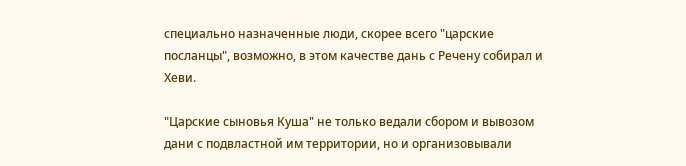специально назначенные люди, скорее всего "царские посланцы", возможно, в этом качестве дань с Речену собирал и Хеви.

"Царские сыновья Куша" не только ведали сбором и вывозом дани с подвластной им территории, но и организовывали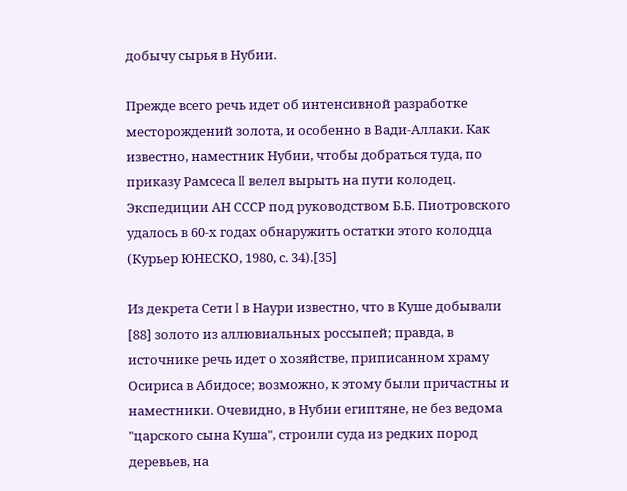добычу сырья в Нубии.

Прежде всего речь идет об интенсивной разработке месторождений золота, и особенно в Вади-Аллаки. Как известно, наместник Нубии, чтобы добраться туда, по приказу Рамсеса II велел вырыть на пути колодец. Экспедиции АН СССР под руководством Б.Б. Пиотровского удалось в 60-х годах обнаружить остатки этого колодца (Курьер ЮНЕСКО, 1980, с. 34).[35]

Из декрета Сети I в Наури известно, что в Куше добывали [88] золото из аллювиальных россыпей; правда, в источнике речь идет о хозяйстве, приписанном храму Осириса в Абидосе; возможно, к этому были причастны и наместники. Очевидно, в Нубии египтяне, не без ведома "царского сына Куша", строили суда из редких пород деревьев, на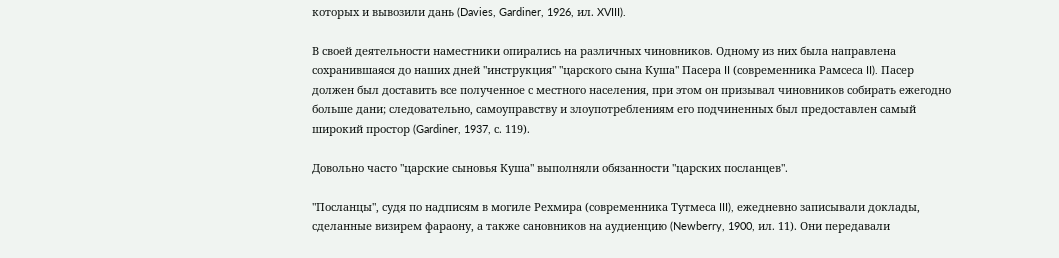которых и вывозили дань (Davies, Gardiner, 1926, ил. XVIII).

В своей деятельности наместники опирались на различных чиновников. Одному из них была направлена сохранившаяся до наших дней "инструкция" "царского сына Куша" Пасера II (современника Рамсеса II). Пасер должен был доставить все полученное с местного населения, при этом он призывал чиновников собирать ежегодно больше дани; следовательно, самоуправству и злоупотреблениям его подчиненных был предоставлен самый широкий простор (Gardiner, 1937, с. 119).

Довольно часто "царские сыновья Куша" выполняли обязанности "царских посланцев".

"Посланцы", судя по надписям в могиле Рехмира (современника Тутмеса III), ежедневно записывали доклады, сделанные визирем фараону, а также сановников на аудиенцию (Newberry, 1900, ил. 11). Они передавали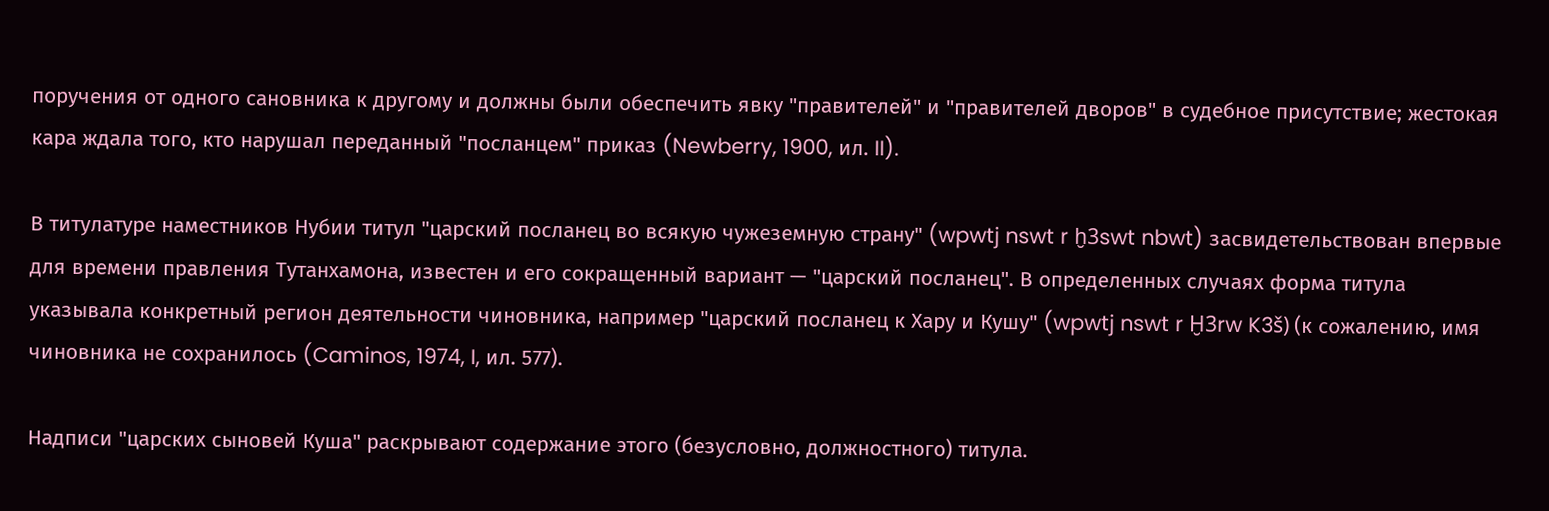поручения от одного сановника к другому и должны были обеспечить явку "правителей" и "правителей дворов" в судебное присутствие; жестокая кара ждала того, кто нарушал переданный "посланцем" приказ (Newberry, 1900, ил. II).

В титулатуре наместников Нубии титул "царский посланец во всякую чужеземную страну" (wpwtj nswt r ḫ3swt nbwt) засвидетельствован впервые для времени правления Тутанхамона, известен и его сокращенный вариант — "царский посланец". В определенных случаях форма титула указывала конкретный регион деятельности чиновника, например "царский посланец к Хару и Кушу" (wpwtj nswt r Ḫ3rw K3š) (к сожалению, имя чиновника не сохранилось (Caminos, 1974, I, ил. 577).

Надписи "царских сыновей Куша" раскрывают содержание этого (безусловно, должностного) титула.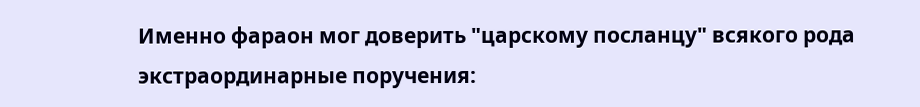Именно фараон мог доверить "царскому посланцу" всякого рода экстраординарные поручения: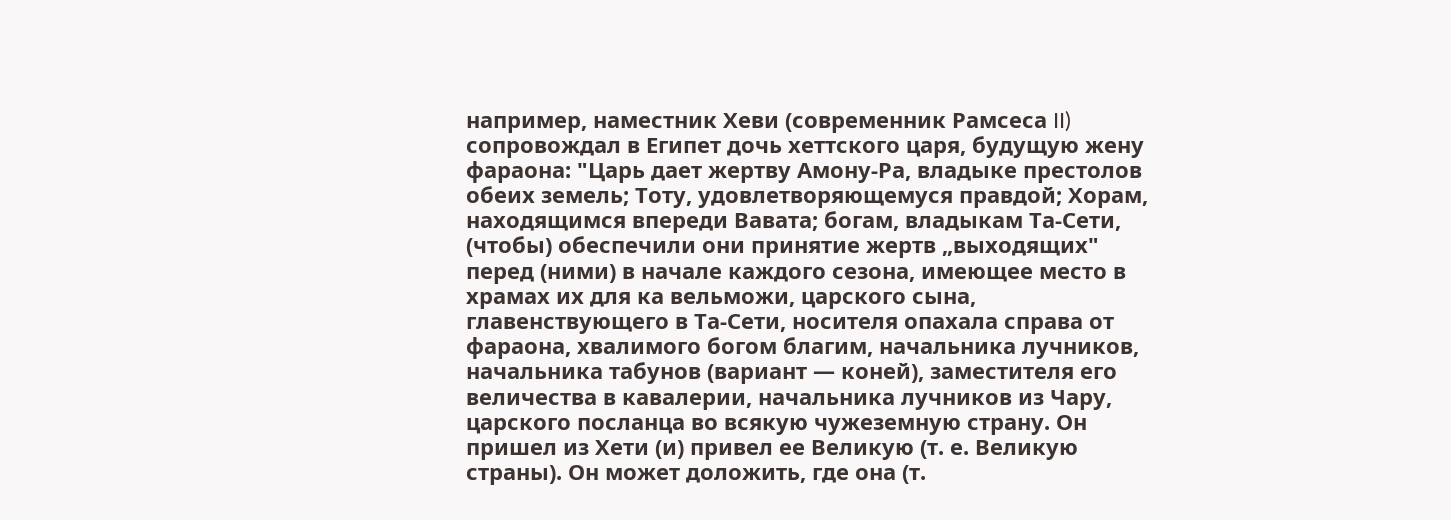например, наместник Хеви (современник Рамсеса II) сопровождал в Египет дочь хеттского царя, будущую жену фараона: "Царь дает жертву Амону-Ра, владыке престолов обеих земель; Тоту, удовлетворяющемуся правдой; Хорам, находящимся впереди Вавата; богам, владыкам Та-Сети, (чтобы) обеспечили они принятие жертв „выходящих" перед (ними) в начале каждого сезона, имеющее место в храмах их для ка вельможи, царского сына, главенствующего в Та-Сети, носителя опахала справа от фараона, хвалимого богом благим, начальника лучников, начальника табунов (вариант — коней), заместителя его величества в кавалерии, начальника лучников из Чару, царского посланца во всякую чужеземную страну. Он пришел из Хети (и) привел ее Великую (т. е. Великую страны). Он может доложить, где она (т.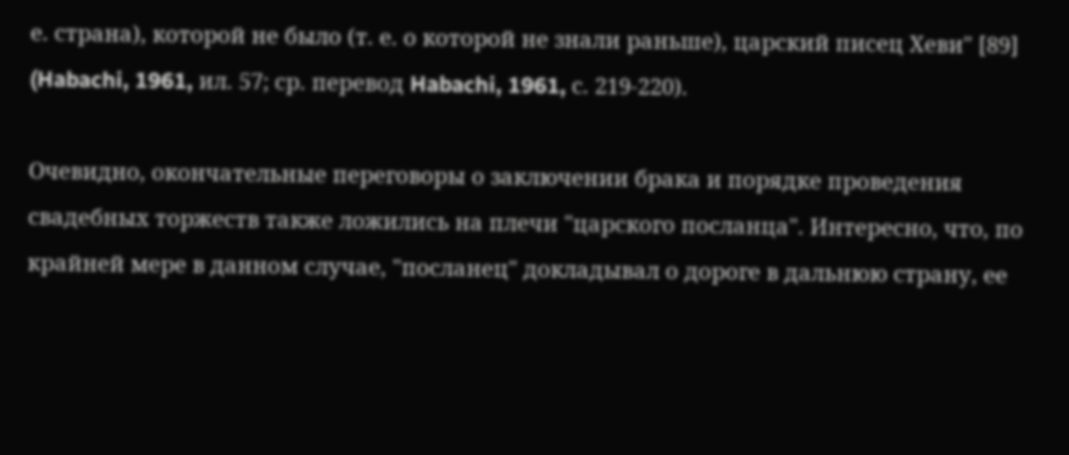е. страна), которой не было (т. е. о которой не знали раньше), царский писец Хеви" [89] (Habachi, 1961, ил. 57; ср. перевод Habachi, 1961, с. 219-220).

Очевидно, окончательные переговоры о заключении брака и порядке проведения свадебных торжеств также ложились на плечи "царского посланца". Интересно, что, по крайней мере в данном случае, "посланец" докладывал о дороге в дальнюю страну, ее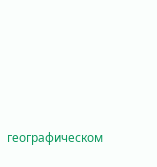географическом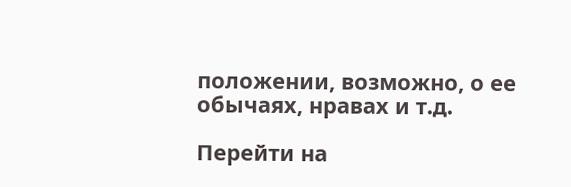положении, возможно, о ее обычаях, нравах и т.д.

Перейти на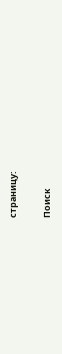страницу:

Поиск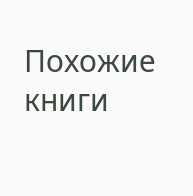Похожие книги